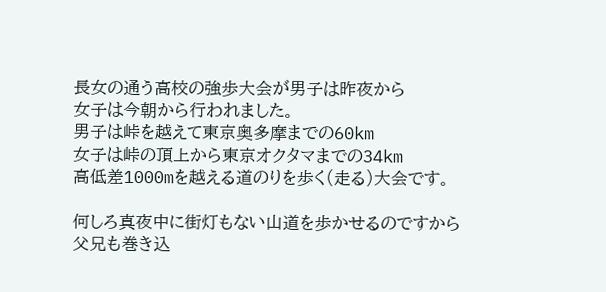長女の通う高校の強歩大会が男子は昨夜から
女子は今朝から行われました。
男子は峠を越えて東京奥多摩までの60km
女子は峠の頂上から東京オクタマまでの34km
高低差1000mを越える道のりを歩く(走る)大会です。

何しろ真夜中に街灯もない山道を歩かせるのですから
父兄も巻き込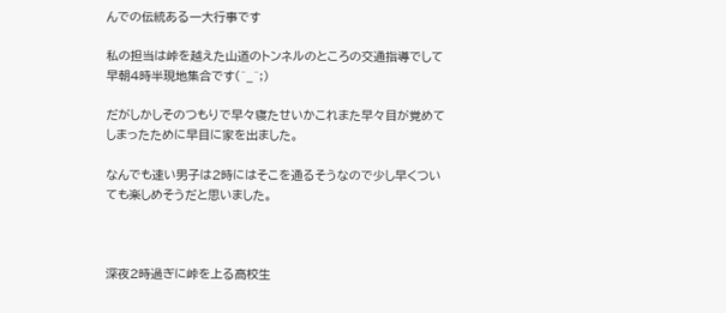んでの伝統ある一大行事です

私の担当は峠を越えた山道のトンネルのところの交通指導でして早朝4時半現地集合です(^_^;)

だがしかしそのつもりで早々寝たせいかこれまた早々目が覚めてしまったために早目に家を出ました。

なんでも速い男子は2時にはそこを通るそうなので少し早くついても楽しめそうだと思いました。



深夜2時過ぎに峠を上る高校生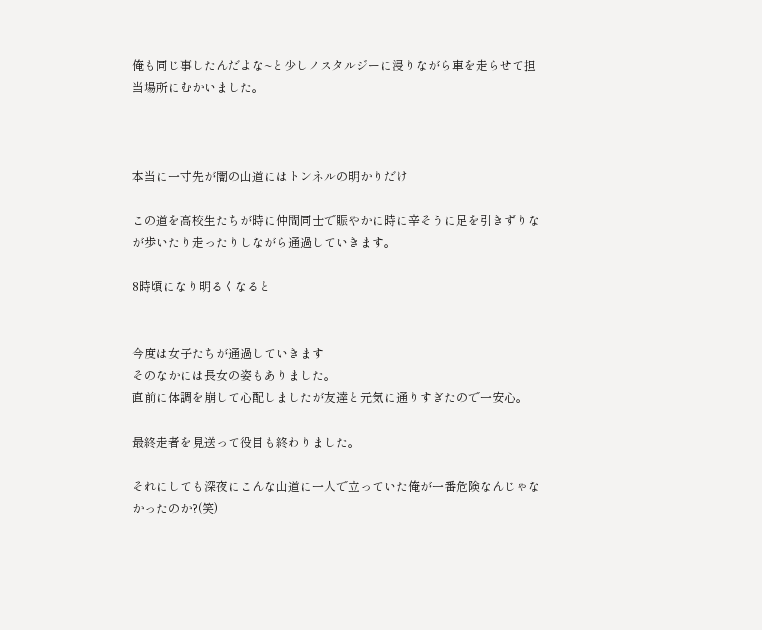俺も同じ事したんだよな~と少しノスタルジーに浸りながら車を走らせて担当場所にむかいました。



本当に一寸先が闇の山道にはトンネルの明かりだけ

この道を高校生たちが時に仲間同士で賑やかに時に辛そうに足を引きずりなが歩いたり走ったりしながら通過していきます。

8時頃になり明るくなると


今度は女子たちが通過していきます
そのなかには長女の姿もありました。
直前に体調を崩して心配しましたが友達と元気に通りすぎたので一安心。

最終走者を見送って役目も終わりました。

それにしても深夜にこんな山道に一人で立っていた俺が一番危険なんじゃなかったのか?(笑)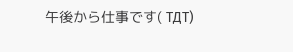午後から仕事です( TДT)